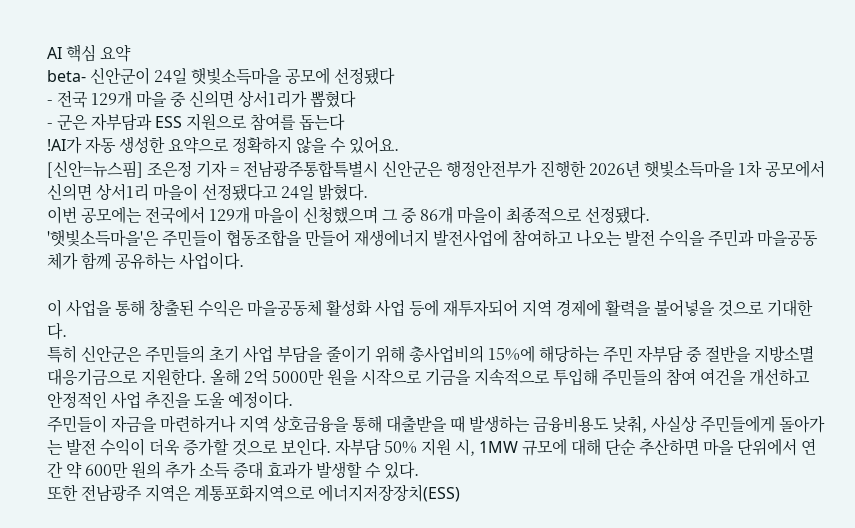AI 핵심 요약
beta- 신안군이 24일 햇빛소득마을 공모에 선정됐다
- 전국 129개 마을 중 신의면 상서1리가 뽑혔다
- 군은 자부담과 ESS 지원으로 참여를 돕는다
!AI가 자동 생성한 요약으로 정확하지 않을 수 있어요.
[신안=뉴스핌] 조은정 기자 = 전남광주통합특별시 신안군은 행정안전부가 진행한 2026년 햇빛소득마을 1차 공모에서 신의면 상서1리 마을이 선정됐다고 24일 밝혔다.
이번 공모에는 전국에서 129개 마을이 신청했으며 그 중 86개 마을이 최종적으로 선정됐다.
'햇빛소득마을'은 주민들이 협동조합을 만들어 재생에너지 발전사업에 참여하고 나오는 발전 수익을 주민과 마을공동체가 함께 공유하는 사업이다.

이 사업을 통해 창출된 수익은 마을공동체 활성화 사업 등에 재투자되어 지역 경제에 활력을 불어넣을 것으로 기대한다.
특히 신안군은 주민들의 초기 사업 부담을 줄이기 위해 총사업비의 15%에 해당하는 주민 자부담 중 절반을 지방소멸대응기금으로 지원한다. 올해 2억 5000만 원을 시작으로 기금을 지속적으로 투입해 주민들의 참여 여건을 개선하고 안정적인 사업 추진을 도울 예정이다.
주민들이 자금을 마련하거나 지역 상호금융을 통해 대출받을 때 발생하는 금융비용도 낮춰, 사실상 주민들에게 돌아가는 발전 수익이 더욱 증가할 것으로 보인다. 자부담 50% 지원 시, 1MW 규모에 대해 단순 추산하면 마을 단위에서 연간 약 600만 원의 추가 소득 증대 효과가 발생할 수 있다.
또한 전남광주 지역은 계통포화지역으로 에너지저장장치(ESS)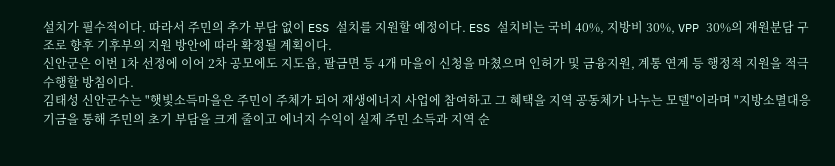설치가 필수적이다. 따라서 주민의 추가 부담 없이 ESS 설치를 지원할 예정이다. ESS 설치비는 국비 40%, 지방비 30%, VPP 30%의 재원분담 구조로 향후 기후부의 지원 방안에 따라 확정될 계획이다.
신안군은 이번 1차 선정에 이어 2차 공모에도 지도읍, 팔금면 등 4개 마을이 신청을 마쳤으며 인허가 및 금융지원, 계통 연계 등 행정적 지원을 적극 수행할 방침이다.
김태성 신안군수는 "햇빛소득마을은 주민이 주체가 되어 재생에너지 사업에 참여하고 그 혜택을 지역 공동체가 나누는 모델"이라며 "지방소멸대응기금을 통해 주민의 초기 부담을 크게 줄이고 에너지 수익이 실제 주민 소득과 지역 순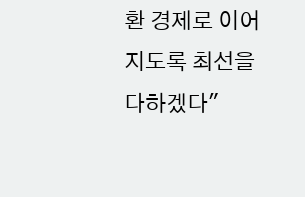환 경제로 이어지도록 최선을 다하겠다"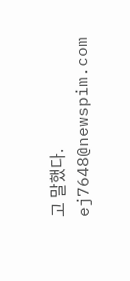고 말했다.
ej7648@newspim.com